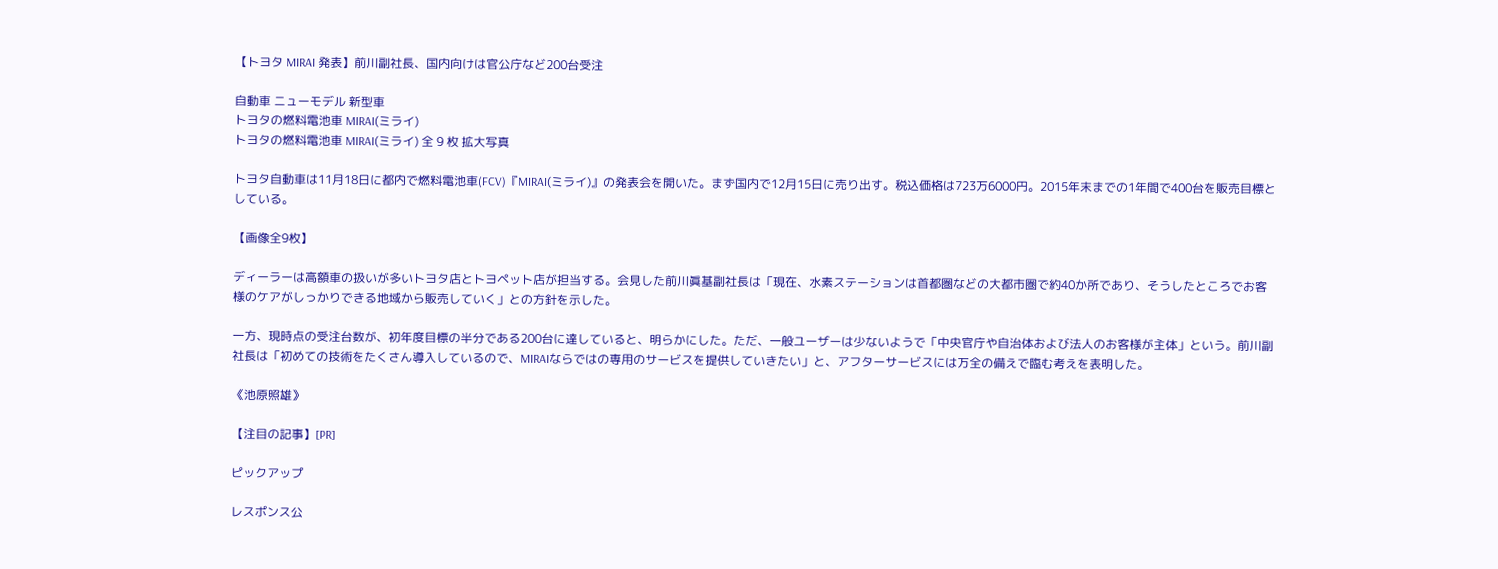【トヨタ MIRAI 発表】前川副社長、国内向けは官公庁など200台受注

自動車 ニューモデル 新型車
トヨタの燃料電池車 MIRAI(ミライ)
トヨタの燃料電池車 MIRAI(ミライ) 全 9 枚 拡大写真

トヨタ自動車は11月18日に都内で燃料電池車(FCV)『MIRAI(ミライ)』の発表会を開いた。まず国内で12月15日に売り出す。税込価格は723万6000円。2015年末までの1年間で400台を販売目標としている。

【画像全9枚】

ディーラーは高額車の扱いが多いトヨタ店とトヨペット店が担当する。会見した前川眞基副社長は「現在、水素ステーションは首都圏などの大都市圏で約40か所であり、そうしたところでお客様のケアがしっかりできる地域から販売していく」との方針を示した。

一方、現時点の受注台数が、初年度目標の半分である200台に達していると、明らかにした。ただ、一般ユーザーは少ないようで「中央官庁や自治体および法人のお客様が主体」という。前川副社長は「初めての技術をたくさん導入しているので、MIRAIならではの専用のサービスを提供していきたい」と、アフターサービスには万全の備えで臨む考えを表明した。

《池原照雄》

【注目の記事】[PR]

ピックアップ

レスポンス公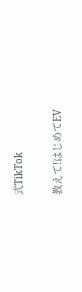式TikTok

教えて!はじめてEV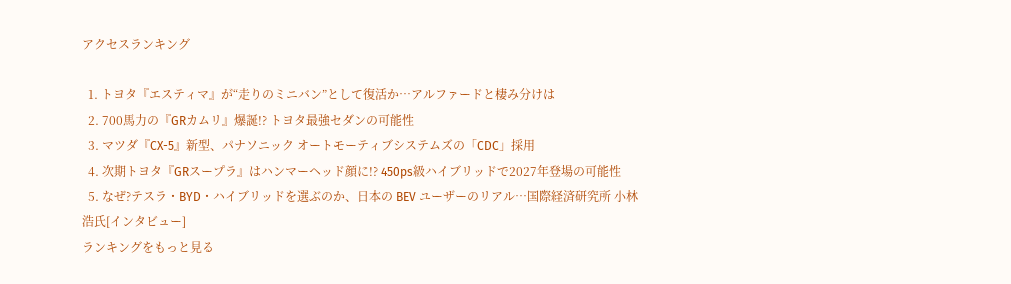アクセスランキング

  1. トヨタ『エスティマ』が“走りのミニバン”として復活か…アルファードと棲み分けは
  2. 700馬力の『GRカムリ』爆誕!? トヨタ最強セダンの可能性
  3. マツダ『CX-5』新型、パナソニック オートモーティブシステムズの「CDC」採用
  4. 次期トヨタ『GRスープラ』はハンマーヘッド顔に!? 450ps級ハイブリッドで2027年登場の可能性
  5. なぜ?テスラ・BYD・ハイブリッドを選ぶのか、日本の BEV ユーザーのリアル…国際経済研究所 小林浩氏[インタビュー]
ランキングをもっと見る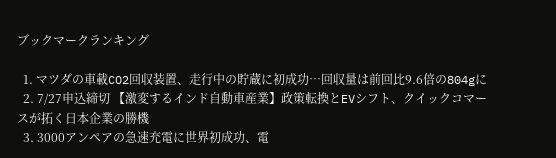ブックマークランキング

  1. マツダの車載CO2回収装置、走行中の貯蔵に初成功…回収量は前回比9.6倍の804gに
  2. 7/27申込締切 【激変するインド自動車産業】政策転換とEVシフト、クイックコマースが拓く日本企業の勝機
  3. 3000アンペアの急速充電に世界初成功、電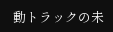動トラックの未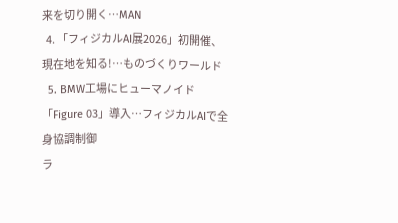来を切り開く…MAN
  4. 「フィジカルAI展2026」初開催、現在地を知る!…ものづくりワールド
  5. BMW工場にヒューマノイド「Figure 03」導入…フィジカルAIで全身協調制御
ラ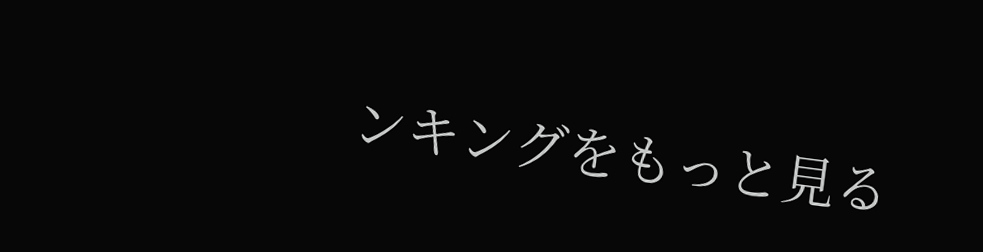ンキングをもっと見る